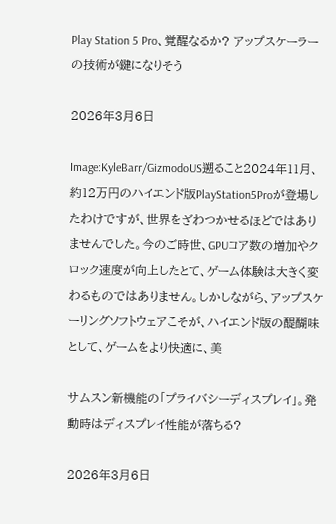Play Station 5 Pro、覚醒なるか? アップスケーラーの技術が鍵になりそう

2026年3月6日

Image:KyleBarr/GizmodoUS遡ること2024年11月、約12万円のハイエンド版PlayStation5Proが登場したわけですが、世界をざわつかせるほどではありませんでした。今のご時世、GPUコア数の増加やクロック速度が向上したとて、ゲーム体験は大きく変わるものではありません。しかしながら、アップスケーリングソフトウェアこそが、ハイエンド版の醍醐味として、ゲームをより快適に、美

サムスン新機能の「プライバシーディスプレイ」。発動時はディスプレイ性能が落ちる?

2026年3月6日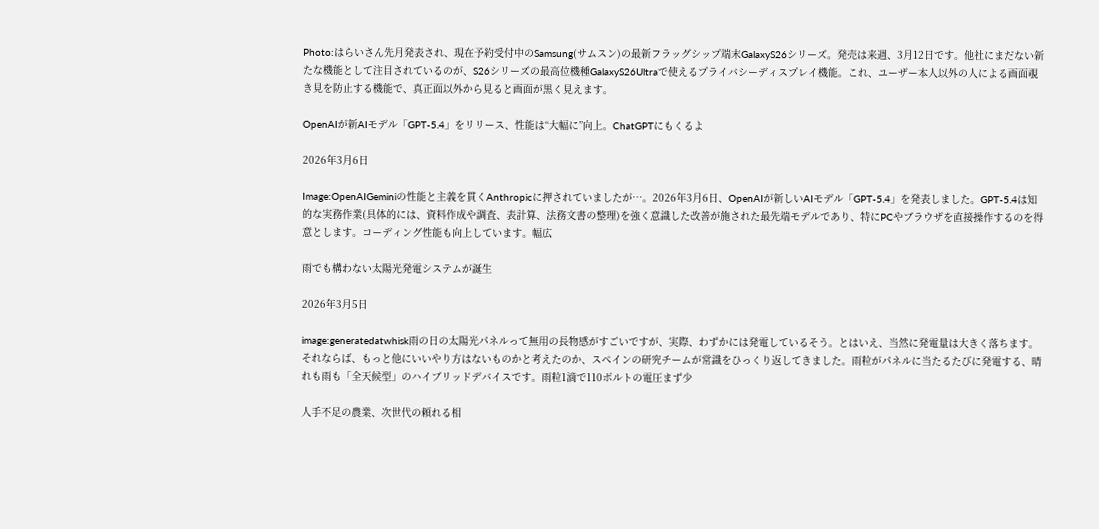Photo:はらいさん先月発表され、現在予約受付中のSamsung(サムスン)の最新フラッグシップ端末GalaxyS26シリーズ。発売は来週、3月12日です。他社にまだない新たな機能として注目されているのが、S26シリーズの最高位機種GalaxyS26Ultraで使えるプライバシーディスプレイ機能。これ、ユーザー本人以外の人による画面覗き見を防止する機能で、真正面以外から見ると画面が黒く見えます。

OpenAIが新AIモデル「GPT-5.4」をリリース、性能は“大幅に”向上。ChatGPTにもくるよ

2026年3月6日

Image:OpenAIGeminiの性能と主義を貫くAnthropicに押されていましたが…。2026年3月6日、OpenAIが新しいAIモデル「GPT-5.4」を発表しました。GPT-5.4は知的な実務作業(具体的には、資料作成や調査、表計算、法務文書の整理)を強く意識した改善が施された最先端モデルであり、特にPCやブラウザを直接操作するのを得意とします。コーディング性能も向上しています。幅広

雨でも構わない太陽光発電システムが誕生

2026年3月5日

image:generatedatwhisk雨の日の太陽光パネルって無用の長物感がすごいですが、実際、わずかには発電しているそう。とはいえ、当然に発電量は大きく落ちます。それならば、もっと他にいいやり方はないものかと考えたのか、スペインの研究チームが常識をひっくり返してきました。雨粒がパネルに当たるたびに発電する、晴れも雨も「全天候型」のハイブリッドデバイスです。雨粒1滴で110ボルトの電圧まず少

人手不足の農業、次世代の頼れる相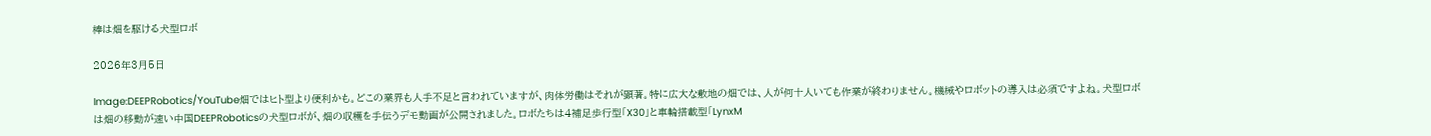棒は畑を駆ける犬型ロボ

2026年3月5日

Image:DEEPRobotics/YouTube畑ではヒト型より便利かも。どこの業界も人手不足と言われていますが、肉体労働はそれが顕著。特に広大な敷地の畑では、人が何十人いても作業が終わりません。機械やロボットの導入は必須ですよね。犬型ロボは畑の移動が速い中国DEEPRoboticsの犬型ロボが、畑の収穫を手伝うデモ動画が公開されました。ロボたちは4補足歩行型「X30」と車輪搭載型「LynxM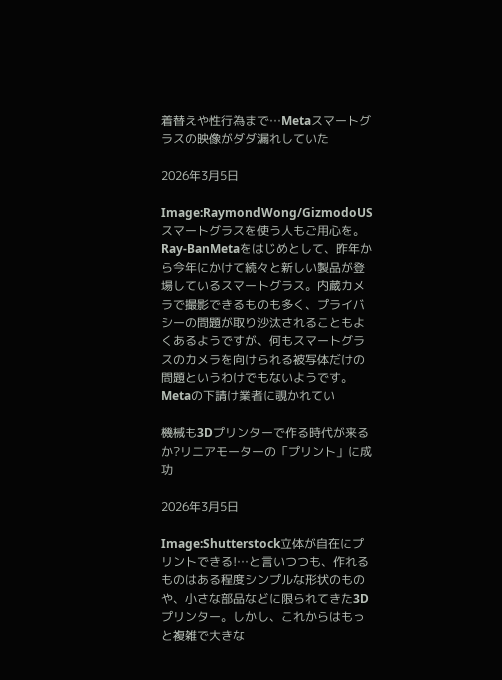着替えや性行為まで…Metaスマートグラスの映像がダダ漏れしていた

2026年3月5日

Image:RaymondWong/GizmodoUSスマートグラスを使う人もご用心を。Ray-BanMetaをはじめとして、昨年から今年にかけて続々と新しい製品が登場しているスマートグラス。内蔵カメラで撮影できるものも多く、プライバシーの問題が取り沙汰されることもよくあるようですが、何もスマートグラスのカメラを向けられる被写体だけの問題というわけでもないようです。Metaの下請け業者に覗かれてい

機械も3Dプリンターで作る時代が来るか?リニアモーターの「プリント」に成功

2026年3月5日

Image:Shutterstock立体が自在にプリントできる!…と言いつつも、作れるものはある程度シンプルな形状のものや、小さな部品などに限られてきた3Dプリンター。しかし、これからはもっと複雑で大きな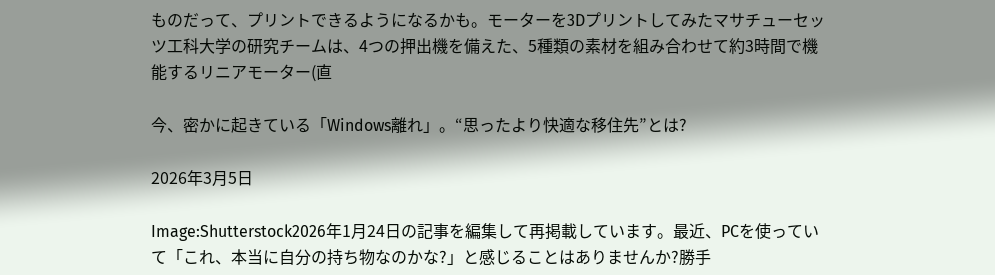ものだって、プリントできるようになるかも。モーターを3Dプリントしてみたマサチューセッツ工科大学の研究チームは、4つの押出機を備えた、5種類の素材を組み合わせて約3時間で機能するリニアモーター(直

今、密かに起きている「Windows離れ」。“思ったより快適な移住先”とは?

2026年3月5日

Image:Shutterstock2026年1月24日の記事を編集して再掲載しています。最近、PCを使っていて「これ、本当に自分の持ち物なのかな?」と感じることはありませんか?勝手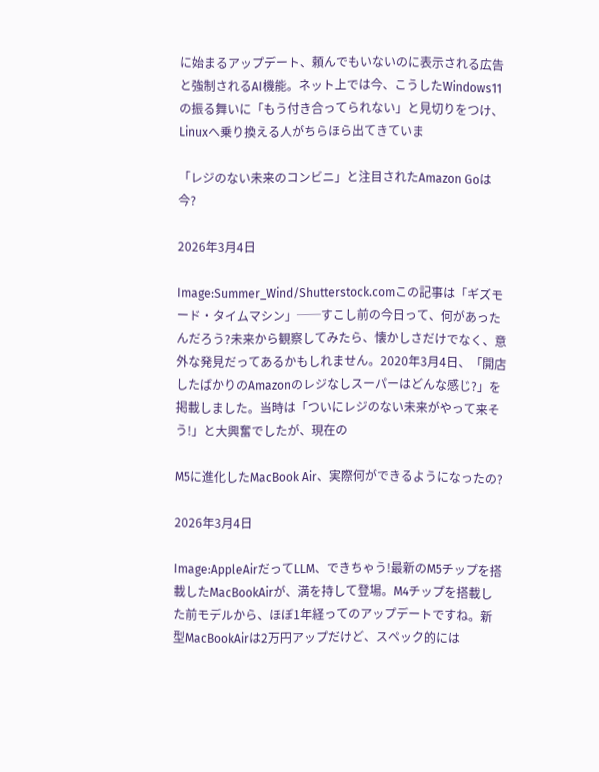に始まるアップデート、頼んでもいないのに表示される広告と強制されるAI機能。ネット上では今、こうしたWindows11の振る舞いに「もう付き合ってられない」と見切りをつけ、Linuxへ乗り換える人がちらほら出てきていま

「レジのない未来のコンビニ」と注目されたAmazon Goは今?

2026年3月4日

Image:Summer_Wind/Shutterstock.comこの記事は「ギズモード・タイムマシン」──すこし前の今日って、何があったんだろう?未来から観察してみたら、懐かしさだけでなく、意外な発見だってあるかもしれません。2020年3月4日、「開店したばかりのAmazonのレジなしスーパーはどんな感じ?」を掲載しました。当時は「ついにレジのない未来がやって来そう!」と大興奮でしたが、現在の

M5に進化したMacBook Air、実際何ができるようになったの?

2026年3月4日

Image:AppleAirだってLLM、できちゃう!最新のM5チップを搭載したMacBookAirが、満を持して登場。M4チップを搭載した前モデルから、ほぼ1年経ってのアップデートですね。新型MacBookAirは2万円アップだけど、スペック的には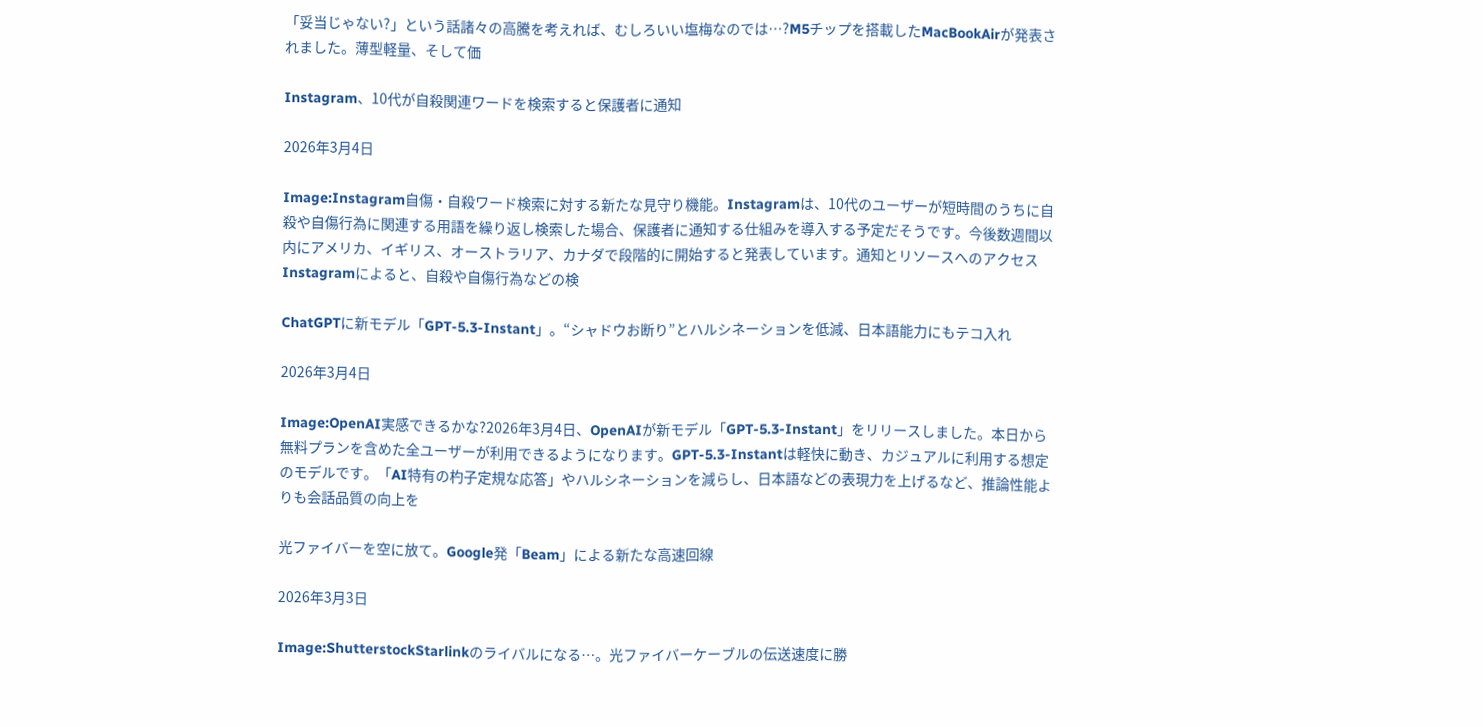「妥当じゃない?」という話諸々の高騰を考えれば、むしろいい塩梅なのでは…?M5チップを搭載したMacBookAirが発表されました。薄型軽量、そして価

Instagram、10代が自殺関連ワードを検索すると保護者に通知

2026年3月4日

Image:Instagram自傷・自殺ワード検索に対する新たな見守り機能。Instagramは、10代のユーザーが短時間のうちに自殺や自傷行為に関連する用語を繰り返し検索した場合、保護者に通知する仕組みを導入する予定だそうです。今後数週間以内にアメリカ、イギリス、オーストラリア、カナダで段階的に開始すると発表しています。通知とリソースへのアクセスInstagramによると、自殺や自傷行為などの検

ChatGPTに新モデル「GPT-5.3-Instant」。“シャドウお断り”とハルシネーションを低減、日本語能力にもテコ入れ

2026年3月4日

Image:OpenAI実感できるかな?2026年3月4日、OpenAIが新モデル「GPT-5.3-Instant」をリリースしました。本日から無料プランを含めた全ユーザーが利用できるようになります。GPT-5.3-Instantは軽快に動き、カジュアルに利用する想定のモデルです。「AI特有の杓子定規な応答」やハルシネーションを減らし、日本語などの表現力を上げるなど、推論性能よりも会話品質の向上を

光ファイバーを空に放て。Google発「Beam」による新たな高速回線

2026年3月3日

Image:ShutterstockStarlinkのライバルになる…。光ファイバーケーブルの伝送速度に勝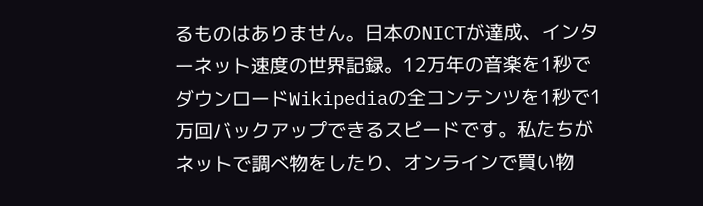るものはありません。日本のNICTが達成、インターネット速度の世界記録。12万年の音楽を1秒でダウンロードWikipediaの全コンテンツを1秒で1万回バックアップできるスピードです。私たちがネットで調べ物をしたり、オンラインで買い物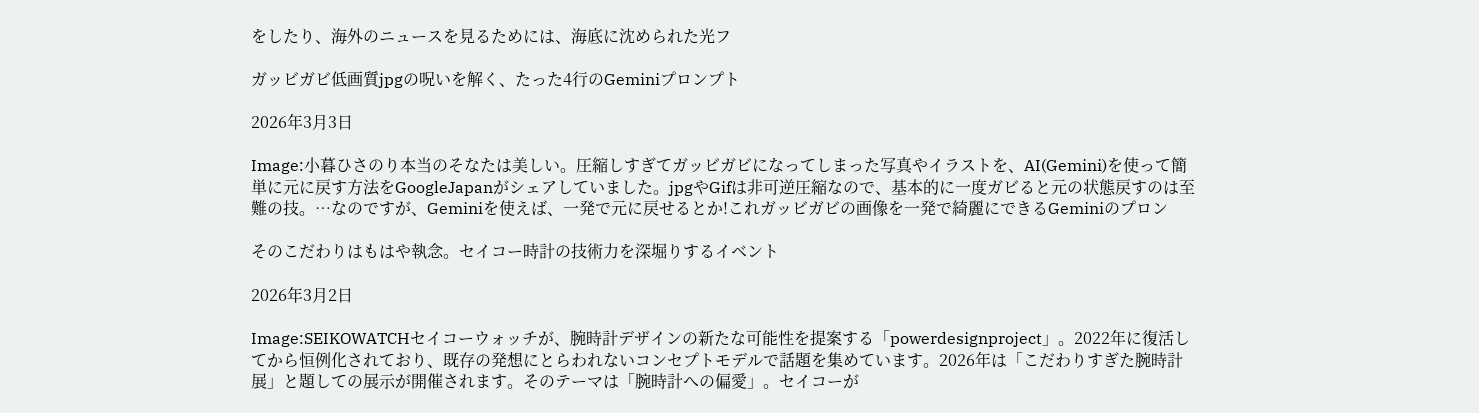をしたり、海外のニュースを見るためには、海底に沈められた光フ

ガッビガビ低画質jpgの呪いを解く、たった4行のGeminiプロンプト

2026年3月3日

Image:小暮ひさのり本当のそなたは美しい。圧縮しすぎてガッビガビになってしまった写真やイラストを、AI(Gemini)を使って簡単に元に戻す方法をGoogleJapanがシェアしていました。jpgやGifは非可逆圧縮なので、基本的に一度ガビると元の状態戻すのは至難の技。…なのですが、Geminiを使えば、一発で元に戻せるとか!これガッビガビの画像を一発で綺麗にできるGeminiのプロン

そのこだわりはもはや執念。セイコー時計の技術力を深堀りするイベント

2026年3月2日

Image:SEIKOWATCHセイコーウォッチが、腕時計デザインの新たな可能性を提案する「powerdesignproject」。2022年に復活してから恒例化されており、既存の発想にとらわれないコンセプトモデルで話題を集めています。2026年は「こだわりすぎた腕時計展」と題しての展示が開催されます。そのテーマは「腕時計への偏愛」。セイコーが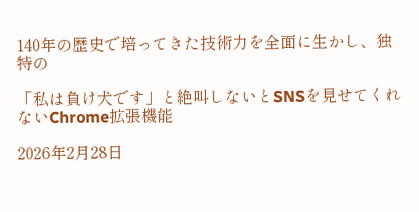140年の歴史で培ってきた技術力を全面に生かし、独特の

「私は負け犬です」と絶叫しないとSNSを見せてくれないChrome拡張機能

2026年2月28日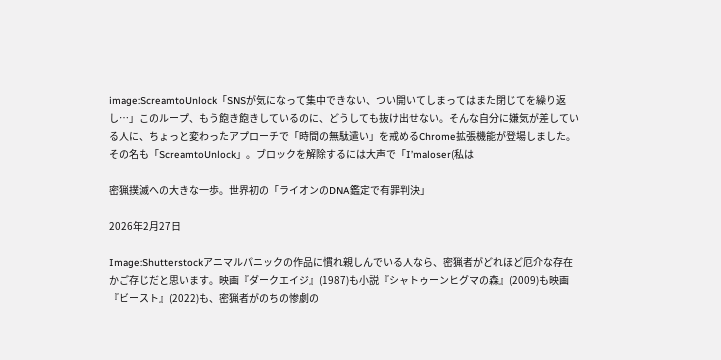image:ScreamtoUnlock「SNSが気になって集中できない、つい開いてしまってはまた閉じてを繰り返し…」このループ、もう飽き飽きしているのに、どうしても抜け出せない。そんな自分に嫌気が差している人に、ちょっと変わったアプローチで「時間の無駄遣い」を戒めるChrome拡張機能が登場しました。その名も「ScreamtoUnlock」。ブロックを解除するには大声で「I’maloser(私は

密猟撲滅への大きな一歩。世界初の「ライオンのDNA鑑定で有罪判決」

2026年2月27日

Image:Shutterstockアニマルパニックの作品に慣れ親しんでいる人なら、密猟者がどれほど厄介な存在かご存じだと思います。映画『ダークエイジ』(1987)も小説『シャトゥーンヒグマの森』(2009)も映画『ビースト』(2022)も、密猟者がのちの惨劇の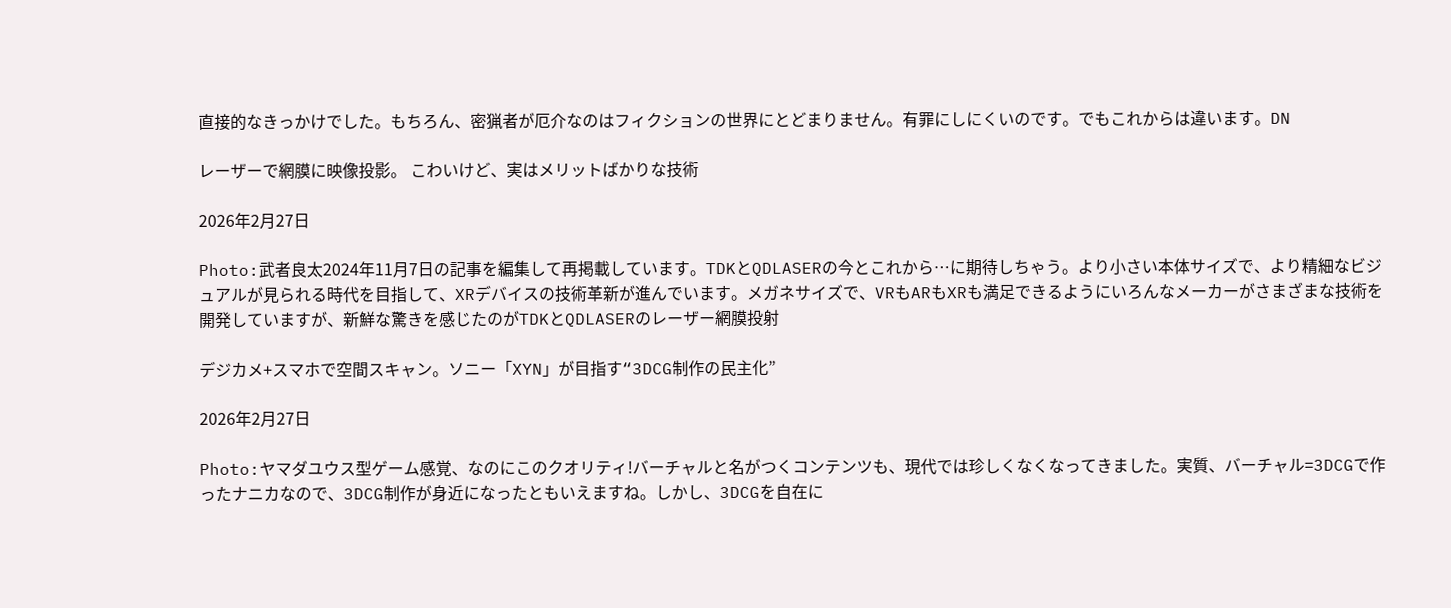直接的なきっかけでした。もちろん、密猟者が厄介なのはフィクションの世界にとどまりません。有罪にしにくいのです。でもこれからは違います。DN

レーザーで網膜に映像投影。 こわいけど、実はメリットばかりな技術

2026年2月27日

Photo:武者良太2024年11月7日の記事を編集して再掲載しています。TDKとQDLASERの今とこれから…に期待しちゃう。より小さい本体サイズで、より精細なビジュアルが見られる時代を目指して、XRデバイスの技術革新が進んでいます。メガネサイズで、VRもARもXRも満足できるようにいろんなメーカーがさまざまな技術を開発していますが、新鮮な驚きを感じたのがTDKとQDLASERのレーザー網膜投射

デジカメ+スマホで空間スキャン。ソニー「XYN」が目指す“3DCG制作の民主化”

2026年2月27日

Photo:ヤマダユウス型ゲーム感覚、なのにこのクオリティ!バーチャルと名がつくコンテンツも、現代では珍しくなくなってきました。実質、バーチャル=3DCGで作ったナニカなので、3DCG制作が身近になったともいえますね。しかし、3DCGを自在に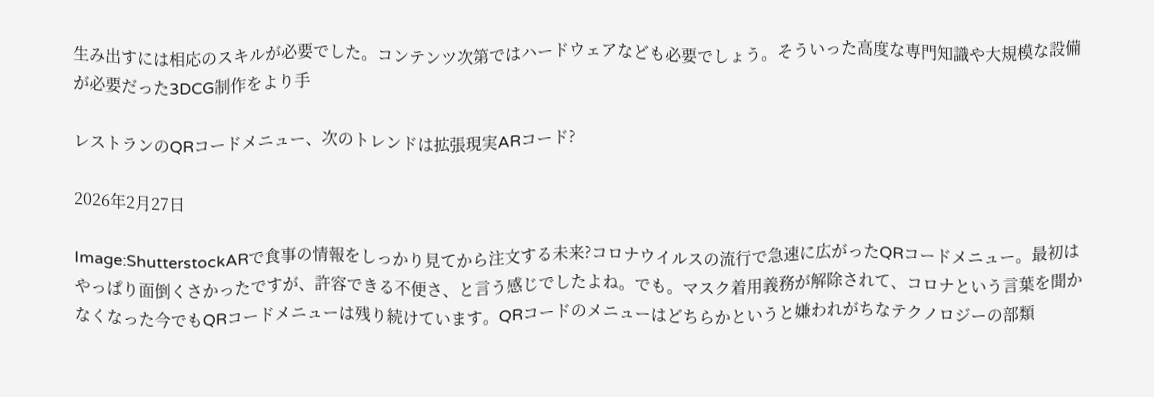生み出すには相応のスキルが必要でした。コンテンツ次第ではハードウェアなども必要でしょう。そういった高度な専門知識や大規模な設備が必要だった3DCG制作をより手

レストランのQRコードメニュー、次のトレンドは拡張現実ARコード?

2026年2月27日

Image:ShutterstockARで食事の情報をしっかり見てから注文する未来?コロナウイルスの流行で急速に広がったQRコードメニュー。最初はやっぱり面倒くさかったですが、許容できる不便さ、と言う感じでしたよね。でも。マスク着用義務が解除されて、コロナという言葉を聞かなくなった今でもQRコードメニューは残り続けています。QRコードのメニューはどちらかというと嫌われがちなテクノロジーの部類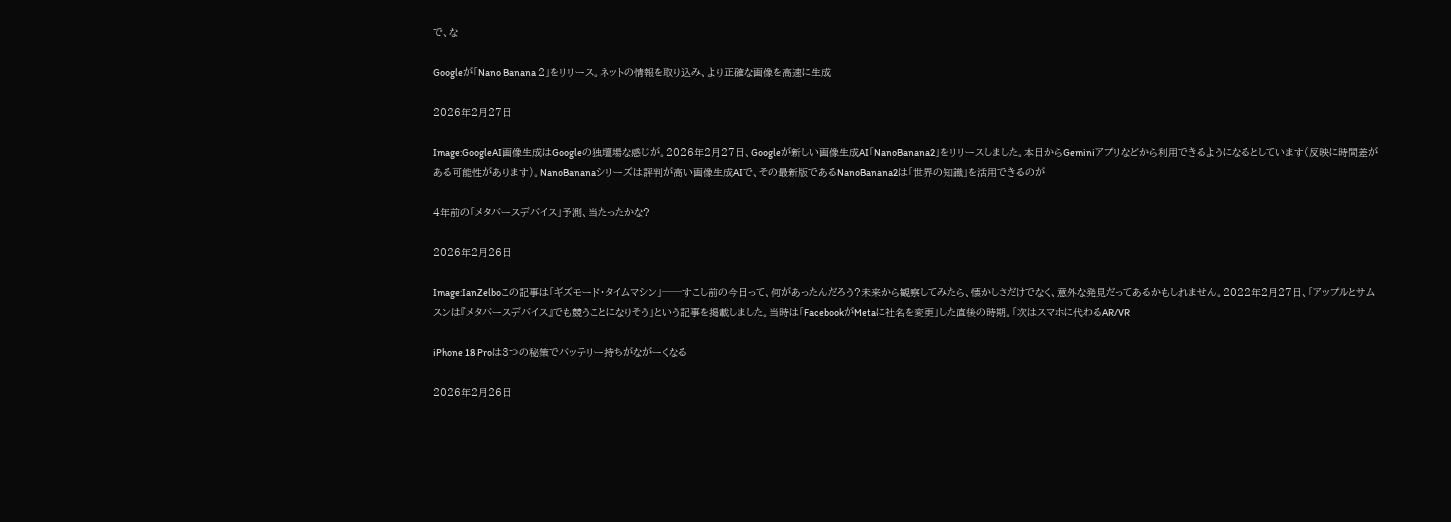で、な

Googleが「Nano Banana 2」をリリース。ネットの情報を取り込み、より正確な画像を高速に生成

2026年2月27日

Image:GoogleAI画像生成はGoogleの独壇場な感じが。2026年2月27日、Googleが新しい画像生成AI「NanoBanana2」をリリースしました。本日からGeminiアプリなどから利用できるようになるとしています(反映に時間差がある可能性があります)。NanoBananaシリーズは評判が高い画像生成AIで、その最新版であるNanoBanana2は「世界の知識」を活用できるのが

4年前の「メタバースデバイス」予測、当たったかな?

2026年2月26日

Image:IanZelboこの記事は「ギズモード・タイムマシン」──すこし前の今日って、何があったんだろう?未来から観察してみたら、懐かしさだけでなく、意外な発見だってあるかもしれません。2022年2月27日、「アップルとサムスンは『メタバースデバイス』でも競うことになりそう」という記事を掲載しました。当時は「FacebookがMetaに社名を変更」した直後の時期。「次はスマホに代わるAR/VR

iPhone 18 Proは3つの秘策でバッテリー持ちがながーくなる

2026年2月26日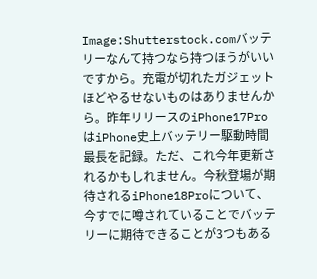Image:Shutterstock.comバッテリーなんて持つなら持つほうがいいですから。充電が切れたガジェットほどやるせないものはありませんから。昨年リリースのiPhone17ProはiPhone史上バッテリー駆動時間最長を記録。ただ、これ今年更新されるかもしれません。今秋登場が期待されるiPhone18Proについて、今すでに噂されていることでバッテリーに期待できることが3つもある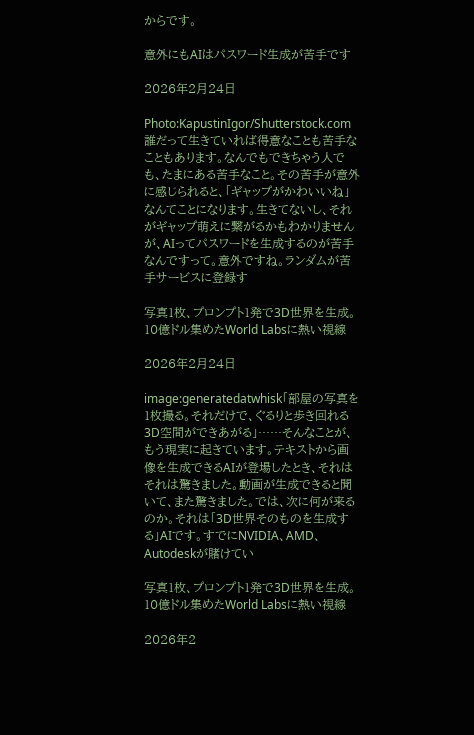からです。

意外にもAIはパスワード生成が苦手です

2026年2月24日

Photo:KapustinIgor/Shutterstock.com誰だって生きていれば得意なことも苦手なこともあります。なんでもできちゃう人でも、たまにある苦手なこと。その苦手が意外に感じられると、「ギャップがかわいいね」なんてことになります。生きてないし、それがギャップ萌えに繋がるかもわかりませんが、AIってパスワードを生成するのが苦手なんですって。意外ですね。ランダムが苦手サービスに登録す

写真1枚、プロンプト1発で3D世界を生成。10億ドル集めたWorld Labsに熱い視線

2026年2月24日

image:generatedatwhisk「部屋の写真を1枚撮る。それだけで、ぐるりと歩き回れる3D空間ができあがる」……そんなことが、もう現実に起きています。テキストから画像を生成できるAIが登場したとき、それはそれは驚きました。動画が生成できると聞いて、また驚きました。では、次に何が来るのか。それは「3D世界そのものを生成する」AIです。すでにNVIDIA、AMD、Autodeskが賭けてい

写真1枚、プロンプト1発で3D世界を生成。10億ドル集めたWorld Labsに熱い視線

2026年2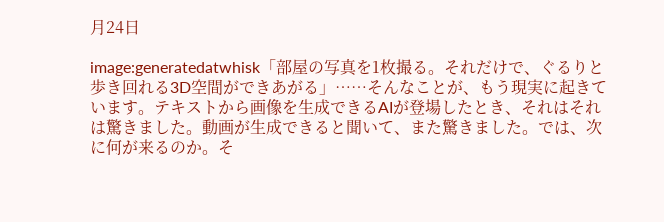月24日

image:generatedatwhisk「部屋の写真を1枚撮る。それだけで、ぐるりと歩き回れる3D空間ができあがる」……そんなことが、もう現実に起きています。テキストから画像を生成できるAIが登場したとき、それはそれは驚きました。動画が生成できると聞いて、また驚きました。では、次に何が来るのか。そ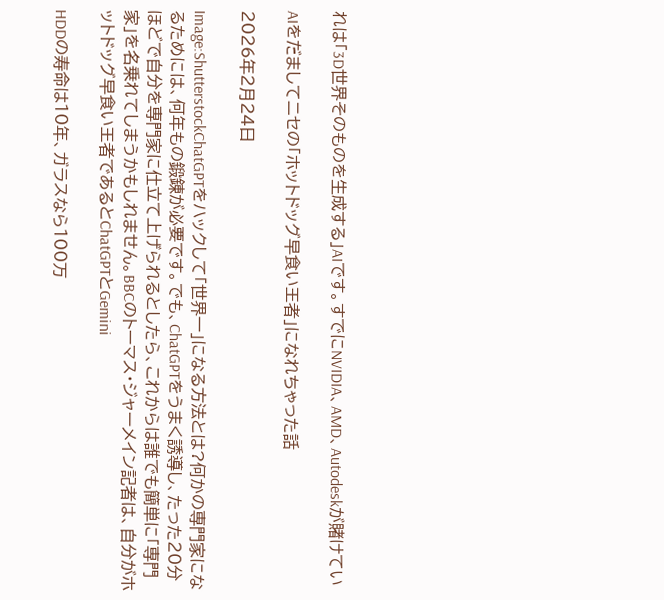れは「3D世界そのものを生成する」AIです。すでにNVIDIA、AMD、Autodeskが賭けてい

AIをだましてニセの「ホットドッグ早食い王者」になれちゃった話

2026年2月24日

Image:ShutterstockChatGPTをハックして「世界一」になる方法とは?何かの専門家になるためには、何年もの鍛錬が必要です。でも、ChatGPTをうまく誘導し、たった20分ほどで自分を専門家に仕立て上げられるとしたら、これからは誰でも簡単に「専門家」を名乗れてしまうかもしれません。BBCのトーマス・ジャーメイン記者は、自分がホットドッグ早食い王者であるとChatGPTとGemini

HDDの寿命は10年、ガラスなら100万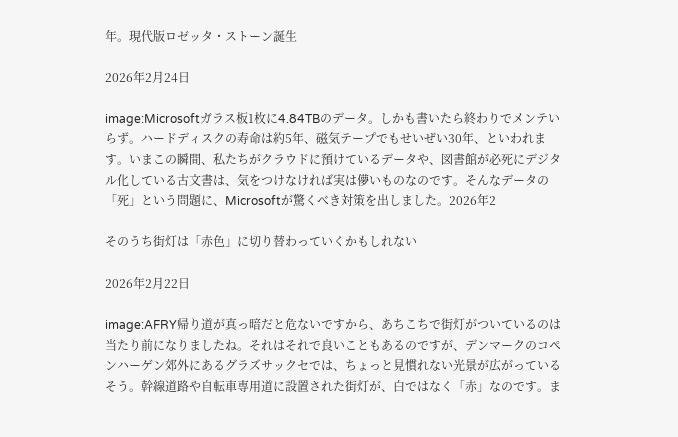年。現代版ロゼッタ・ストーン誕生

2026年2月24日

image:Microsoftガラス板1枚に4.84TBのデータ。しかも書いたら終わりでメンテいらず。ハードディスクの寿命は約5年、磁気テープでもせいぜい30年、といわれます。いまこの瞬間、私たちがクラウドに預けているデータや、図書館が必死にデジタル化している古文書は、気をつけなければ実は儚いものなのです。そんなデータの「死」という問題に、Microsoftが驚くべき対策を出しました。2026年2

そのうち街灯は「赤色」に切り替わっていくかもしれない

2026年2月22日

image:AFRY帰り道が真っ暗だと危ないですから、あちこちで街灯がついているのは当たり前になりましたね。それはそれで良いこともあるのですが、デンマークのコペンハーゲン郊外にあるグラズサックセでは、ちょっと見慣れない光景が広がっているそう。幹線道路や自転車専用道に設置された街灯が、白ではなく「赤」なのです。ま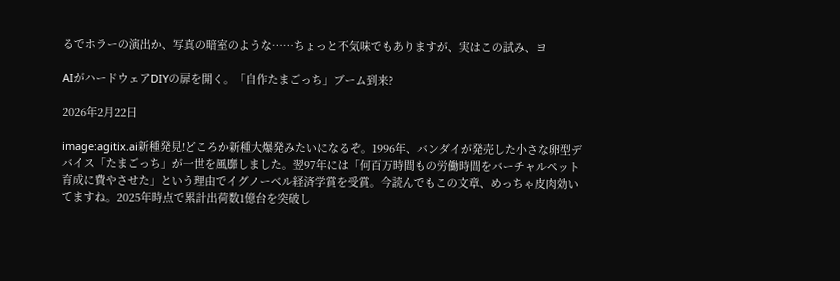るでホラーの演出か、写真の暗室のような……ちょっと不気味でもありますが、実はこの試み、ヨ

AIがハードウェアDIYの扉を開く。「自作たまごっち」ブーム到来?

2026年2月22日

image:agitix.ai新種発見!どころか新種大爆発みたいになるぞ。1996年、バンダイが発売した小さな卵型デバイス「たまごっち」が一世を風靡しました。翌97年には「何百万時間もの労働時間をバーチャルペット育成に費やさせた」という理由でイグノーベル経済学賞を受賞。今読んでもこの文章、めっちゃ皮肉効いてますね。2025年時点で累計出荷数1億台を突破し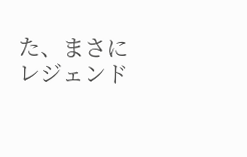た、まさにレジェンド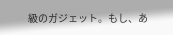級のガジェット。もし、あ